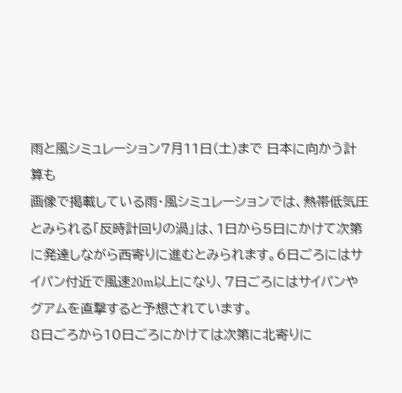雨と風シミュレーション7月11日(土)まで 日本に向かう計算も
画像で掲載している雨・風シミュレーションでは、熱帯低気圧とみられる「反時計回りの渦」は、1日から5日にかけて次第に発達しながら西寄りに進むとみられます。6日ごろにはサイパン付近で風速20m以上になり、7日ごろにはサイパンやグアムを直撃すると予想されています。
8日ごろから10日ごろにかけては次第に北寄りに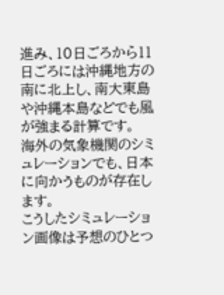進み、10日ごろから11日ごろには沖縄地方の南に北上し、南大東島や沖縄本島などでも風が強まる計算です。
海外の気象機関のシミュレーションでも、日本に向かうものが存在します。
こうしたシミュレーション画像は予想のひとつ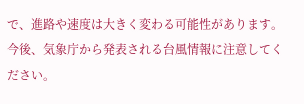で、進路や速度は大きく変わる可能性があります。今後、気象庁から発表される台風情報に注意してください。